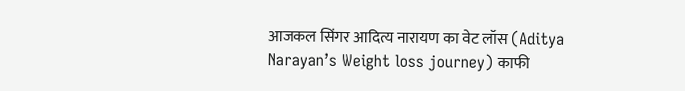आजकल सिंगर आदित्य नारायण का वेट लॉस (Aditya Narayan’s Weight loss journey) काफी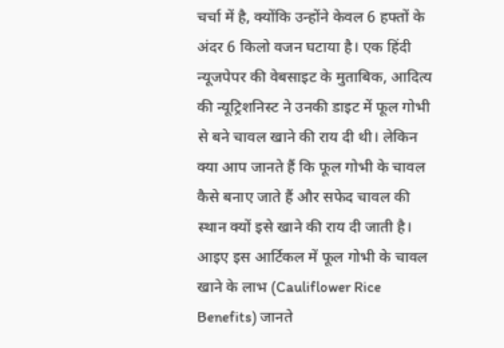चर्चा में है, क्योंकि उन्होंने केवल 6 हफ्तों के अंदर 6 किलो वजन घटाया है। एक हिंदी न्यूजपेपर की वेबसाइट के मुताबिक, आदित्य की न्यूट्रिशनिस्ट ने उनकी डाइट में फूल गोभी से बने चावल खाने की राय दी थी। लेकिन क्या आप जानते हैं कि फूल गोभी के चावल कैसे बनाए जाते हैं और सफेद चावल की स्थान क्यों इसे खाने की राय दी जाती है। आइए इस आर्टिकल में फूल गोभी के चावल खाने के लाभ (Cauliflower Rice Benefits) जानते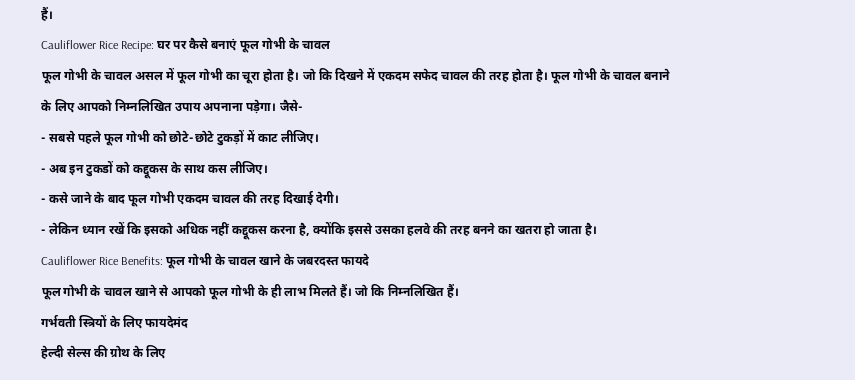हैं।
Cauliflower Rice Recipe: घर पर कैसे बनाएं फूल गोभी के चावल
फूल गोभी के चावल असल में फूल गोभी का चूरा होता है। जो कि दिखने में एकदम सफेद चावल की तरह होता है। फूल गोभी के चावल बनाने के लिए आपको निम्नलिखित उपाय अपनाना पड़ेगा। जैसे-
- सबसे पहले फूल गोभी को छोटे-छोटे टुकड़ों में काट लीजिए।
- अब इन टुकडों को कद्दूकस के साथ कस लीजिए।
- कसे जाने के बाद फूल गोभी एकदम चावल की तरह दिखाई देगी।
- लेकिन ध्यान रखें कि इसको अधिक नहीं कद्दूकस करना है, क्योंकि इससे उसका हलवे की तरह बनने का खतरा हो जाता है।
Cauliflower Rice Benefits: फूल गोभी के चावल खाने के जबरदस्त फायदे
फूल गोभी के चावल खाने से आपको फूल गोभी के ही लाभ मिलते हैं। जो कि निम्नलिखित हैं।
गर्भवती स्त्रियों के लिए फायदेमंद
हेल्दी सेल्स की ग्रोथ के लिए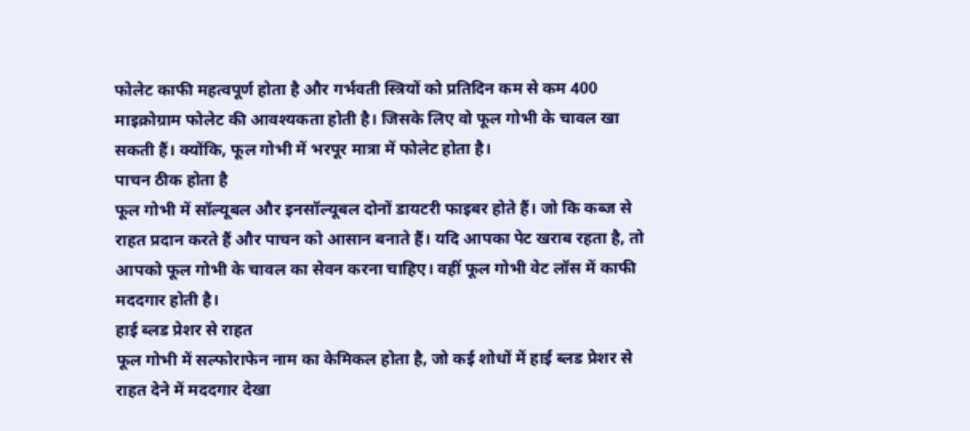फोलेट काफी महत्वपूर्ण होता है और गर्भवती स्त्रियों को प्रतिदिन कम से कम 400 माइक्रोग्राम फोलेट की आवश्यकता होती है। जिसके लिए वो फूल गोभी के चावल खा सकती हैं। क्योंकि, फूल गोभी में भरपूर मात्रा में फोलेट होता है।
पाचन ठीक होता है
फूल गोभी में सॉल्यूबल और इनसॉल्यूबल दोनों डायटरी फाइबर होते हैं। जो कि कब्ज से राहत प्रदान करते हैं और पाचन को आसान बनाते हैं। यदि आपका पेट खराब रहता है, तो आपको फूल गोभी के चावल का सेवन करना चाहिए। वहीं फूल गोभी वेट लॉस में काफी मददगार होती है।
हाई ब्लड प्रेशर से राहत
फूल गोभी में सल्फोराफेन नाम का केमिकल होता है, जो कई शोधों में हाई ब्लड प्रेशर से राहत देने में मददगार देखा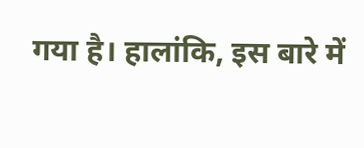गया है। हालांकि, इस बारे में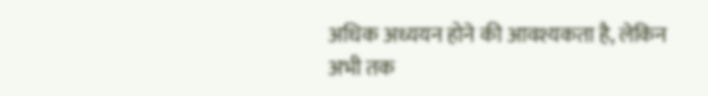अधिक अध्ययन होने की आवश्यकता है, लेकिन अभी तक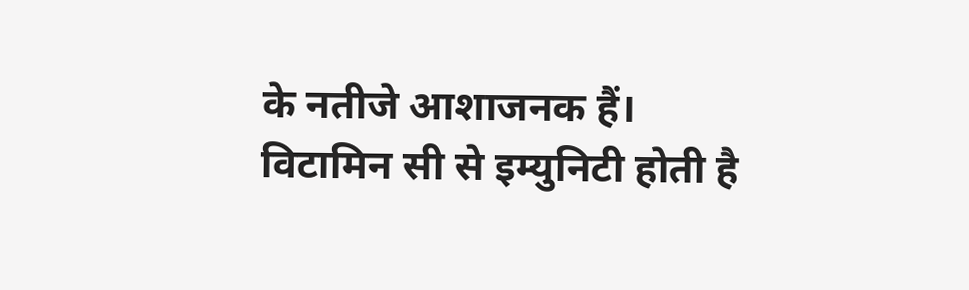के नतीजे आशाजनक हैं।
विटामिन सी से इम्युनिटी होती है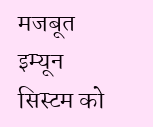मजबूत
इम्यून सिस्टम को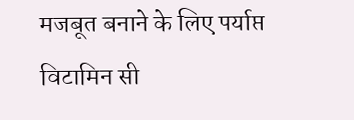मजबूत बनाने के लिए पर्याप्त विटामिन सी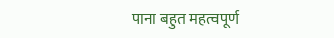पाना बहुत महत्वपूर्ण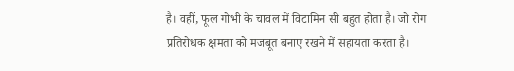है। वहीं, फूल गोभी के चावल में विटामिन सी बहुत होता है। जो रोग प्रतिरोधक क्षमता को मजबूत बनाए रखने में सहायता करता है।